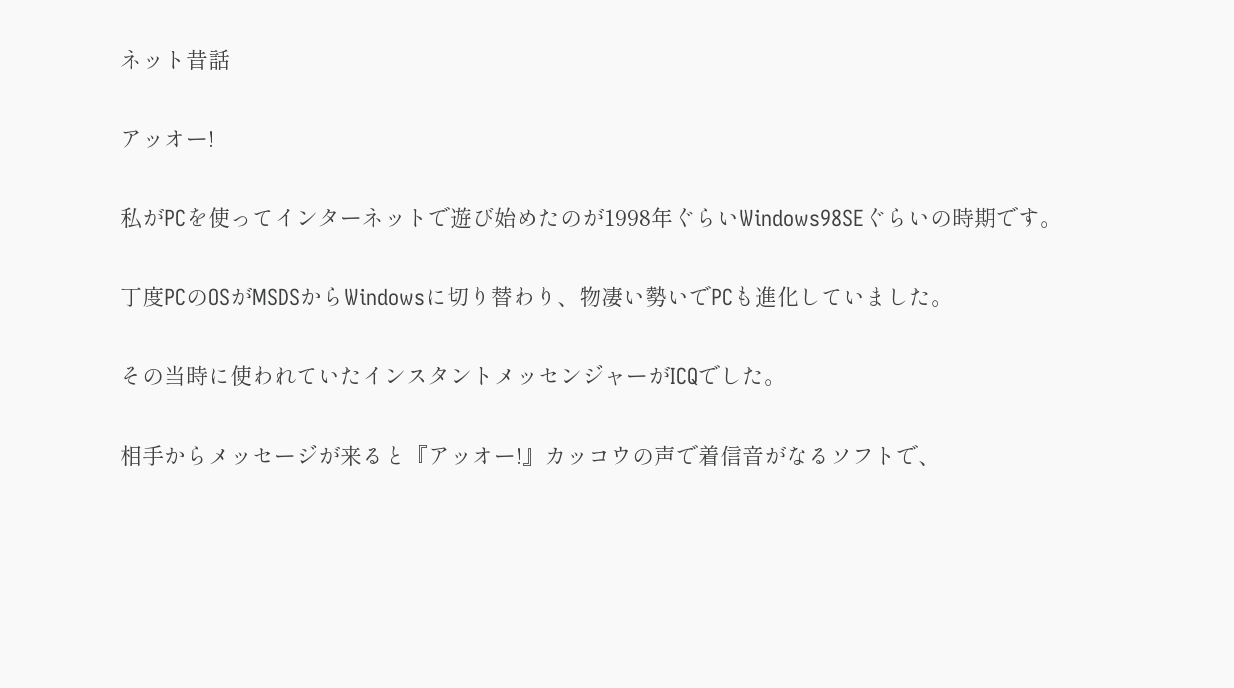ネット昔話

アッオー!

私がPCを使ってインターネットで遊び始めたのが1998年ぐらいWindows98SEぐらいの時期です。

丁度PCのOSがMSDSからWindowsに切り替わり、物凄い勢いでPCも進化していました。

その当時に使われていたインスタントメッセンジャーがICQでした。

相手からメッセージが来ると『アッオー!』カッコウの声で着信音がなるソフトで、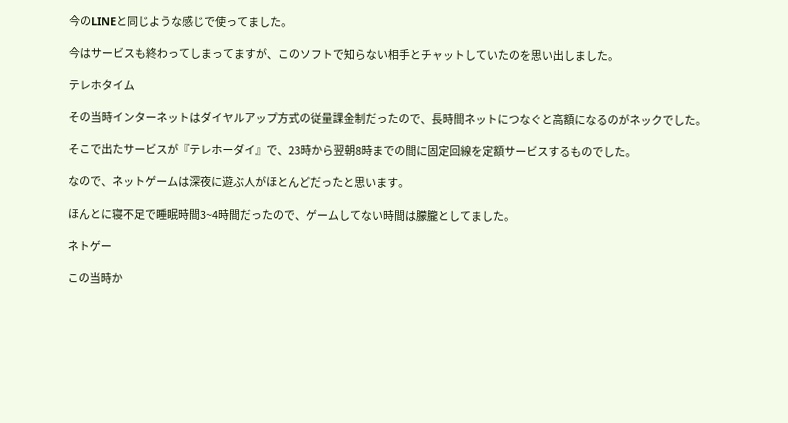今のLINEと同じような感じで使ってました。

今はサービスも終わってしまってますが、このソフトで知らない相手とチャットしていたのを思い出しました。

テレホタイム

その当時インターネットはダイヤルアップ方式の従量課金制だったので、長時間ネットにつなぐと高額になるのがネックでした。

そこで出たサービスが『テレホーダイ』で、23時から翌朝8時までの間に固定回線を定額サービスするものでした。

なので、ネットゲームは深夜に遊ぶ人がほとんどだったと思います。

ほんとに寝不足で睡眠時間3~4時間だったので、ゲームしてない時間は朦朧としてました。

ネトゲー

この当時か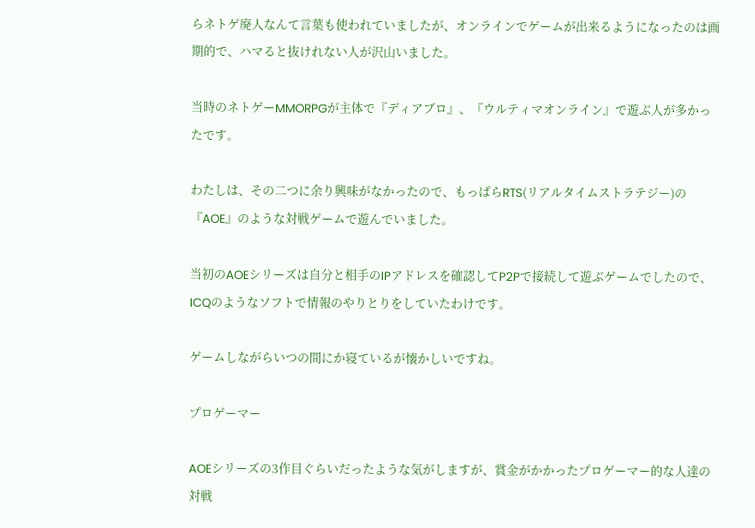らネトゲ廃人なんて言葉も使われていましたが、オンラインでゲームが出来るようになったのは画期的で、ハマると抜けれない人が沢山いました。

当時のネトゲーMMORPGが主体で『ディアブロ』、『ウルティマオンライン』で遊ぶ人が多かったです。

わたしは、その二つに余り興味がなかったので、もっぱらRTS(リアルタイムストラテジー)の『AOE』のような対戦ゲームで遊んでいました。

当初のAOEシリーズは自分と相手のIPアドレスを確認してP2Pで接続して遊ぶゲームでしたので、ICQのようなソフトで情報のやりとりをしていたわけです。

ゲームしながらいつの間にか寝ているが懐かしいですね。

プロゲーマー

AOEシリーズの3作目ぐらいだったような気がしますが、賞金がかかったプロゲーマー的な人達の対戦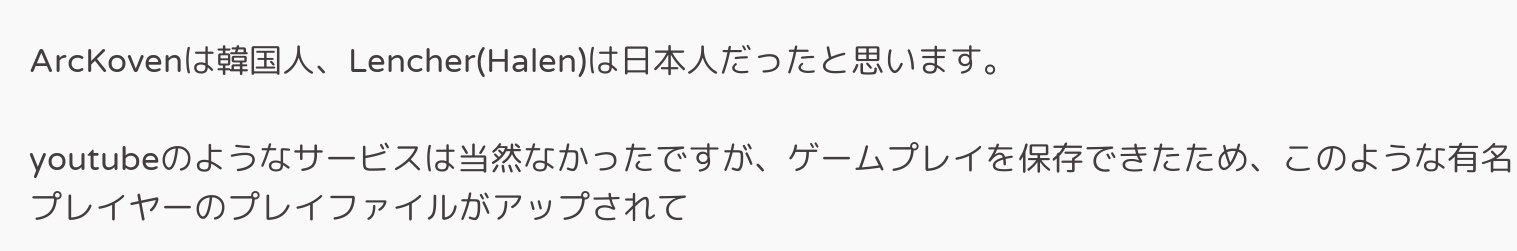ArcKovenは韓国人、Lencher(Halen)は日本人だったと思います。

youtubeのようなサービスは当然なかったですが、ゲームプレイを保存できたため、このような有名プレイヤーのプレイファイルがアップされて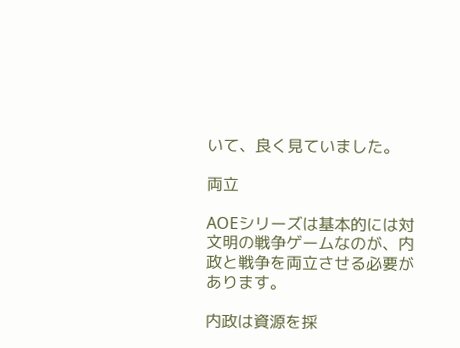いて、良く見ていました。

両立

AOEシリーズは基本的には対文明の戦争ゲームなのが、内政と戦争を両立させる必要があります。

内政は資源を採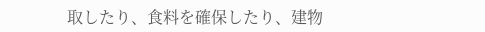取したり、食料を確保したり、建物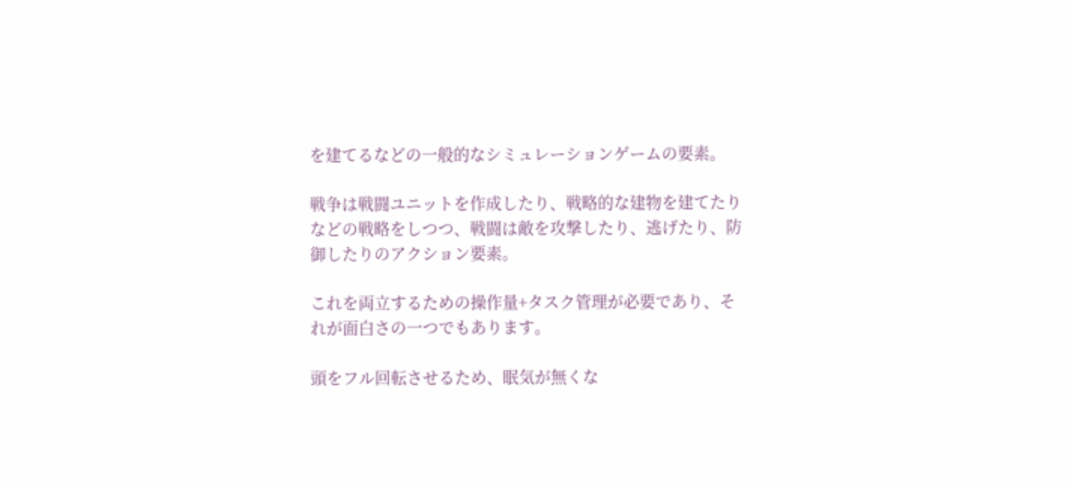を建てるなどの一般的なシミュレーションゲームの要素。

戦争は戦闘ユニットを作成したり、戦略的な建物を建てたりなどの戦略をしつつ、戦闘は敵を攻撃したり、逃げたり、防御したりのアクション要素。

これを両立するための操作量+タスク管理が必要であり、それが面白さの一つでもあります。

頭をフル回転させるため、眠気が無くな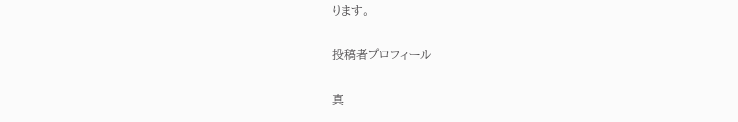ります。

投稿者プロフィール

真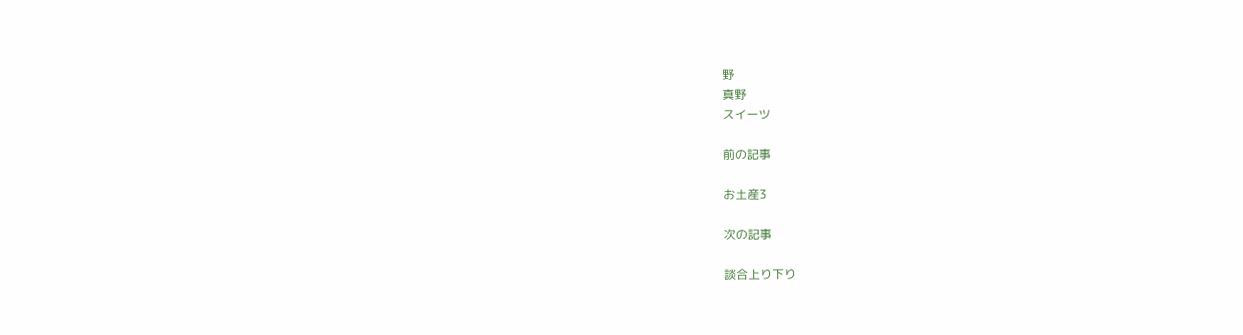野
真野
スイーツ

前の記事

お土産3

次の記事

談合上り下り